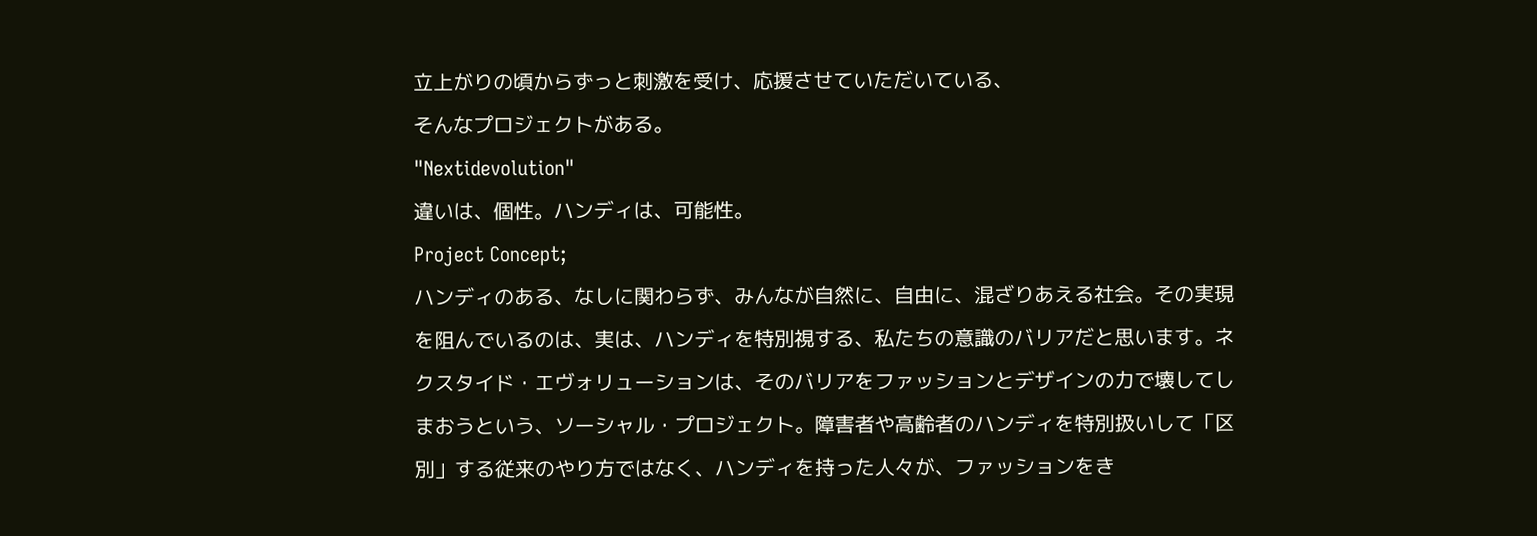立上がりの頃からずっと刺激を受け、応援させていただいている、
そんなプロジェクトがある。
"Nextidevolution"
違いは、個性。ハンディは、可能性。
Project Concept;
ハンディのある、なしに関わらず、みんなが自然に、自由に、混ざりあえる社会。その実現を阻んでいるのは、実は、ハンディを特別視する、私たちの意識のバリアだと思います。ネクスタイド・エヴォリューションは、そのバリアをファッションとデザインの力で壊してしまおうという、ソーシャル・プロジェクト。障害者や高齢者のハンディを特別扱いして「区別」する従来のやり方ではなく、ハンディを持った人々が、ファッションをき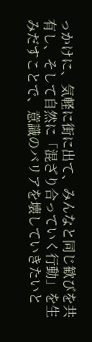っかけに、気軽に街に出て、みんなと同じ歓びを共有し、そして自然に「混ざり合っていく行動」を生みだすことで、意識のバリアを壊していきたいと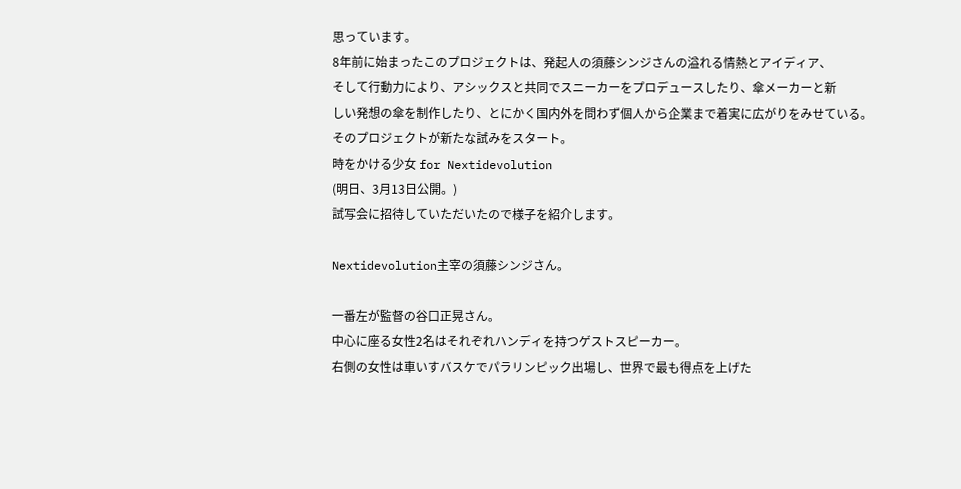思っています。
8年前に始まったこのプロジェクトは、発起人の須藤シンジさんの溢れる情熱とアイディア、
そして行動力により、アシックスと共同でスニーカーをプロデュースしたり、傘メーカーと新
しい発想の傘を制作したり、とにかく国内外を問わず個人から企業まで着実に広がりをみせている。
そのプロジェクトが新たな試みをスタート。
時をかける少女 for Nextidevolution
(明日、3月13日公開。)
試写会に招待していただいたので様子を紹介します。

Nextidevolution主宰の須藤シンジさん。

一番左が監督の谷口正晃さん。
中心に座る女性2名はそれぞれハンディを持つゲストスピーカー。
右側の女性は車いすバスケでパラリンピック出場し、世界で最も得点を上げた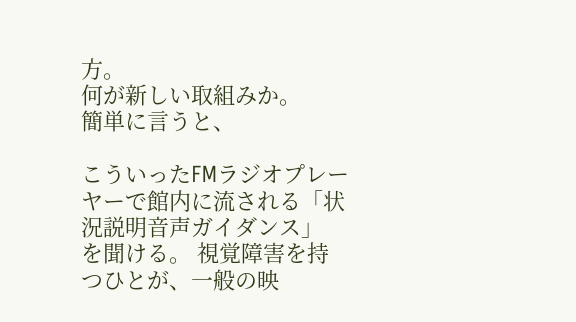方。
何が新しい取組みか。
簡単に言うと、

こういったFMラジオプレーヤーで館内に流される「状況説明音声ガイダンス」
を聞ける。 視覚障害を持つひとが、一般の映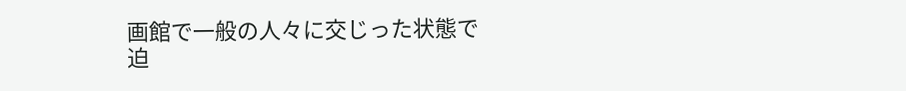画館で一般の人々に交じった状態で
迫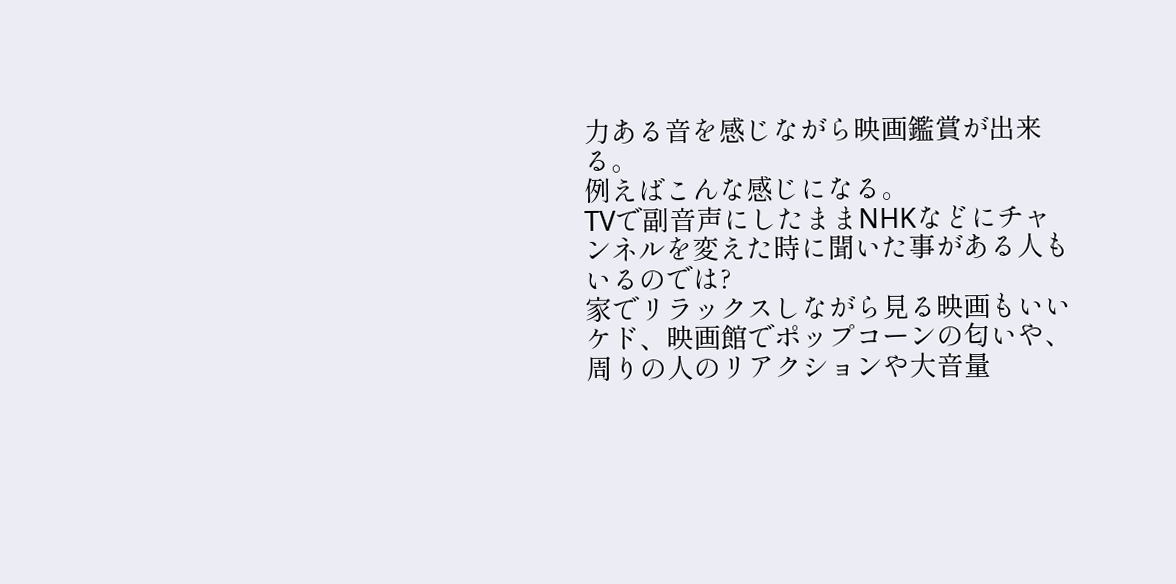力ある音を感じながら映画鑑賞が出来る。
例えばこんな感じになる。
TVで副音声にしたままNHKなどにチャンネルを変えた時に聞いた事がある人もいるのでは?
家でリラックスしながら見る映画もいいケド、映画館でポップコーンの匂いや、
周りの人のリアクションや大音量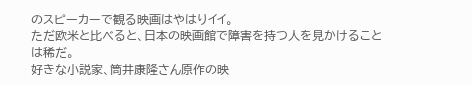のスピーカーで観る映画はやはりイイ。
ただ欧米と比べると、日本の映画館で障害を持つ人を見かけることは稀だ。
好きな小説家、筒井康隆さん原作の映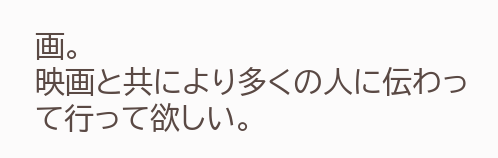画。
映画と共により多くの人に伝わって行って欲しい。